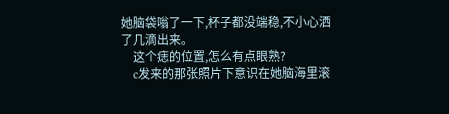她脑袋嗡了一下,杯子都没端稳,不小心洒了几滴出来。
    这个痣的位置,怎么有点眼熟?
    c发来的那张照片下意识在她脑海里滚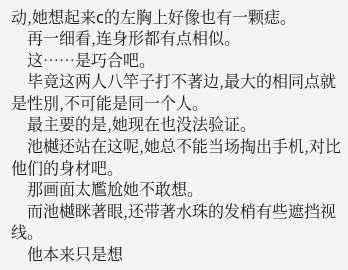动,她想起来c的左胸上好像也有一颗痣。
    再一细看,连身形都有点相似。
    这……是巧合吧。
    毕竟这两人八竿子打不著边,最大的相同点就是性別,不可能是同一个人。
    最主要的是,她现在也没法验证。
    池樾还站在这呢,她总不能当场掏出手机,对比他们的身材吧。
    那画面太尷尬她不敢想。
    而池樾眯著眼,还带著水珠的发梢有些遮挡视线。
    他本来只是想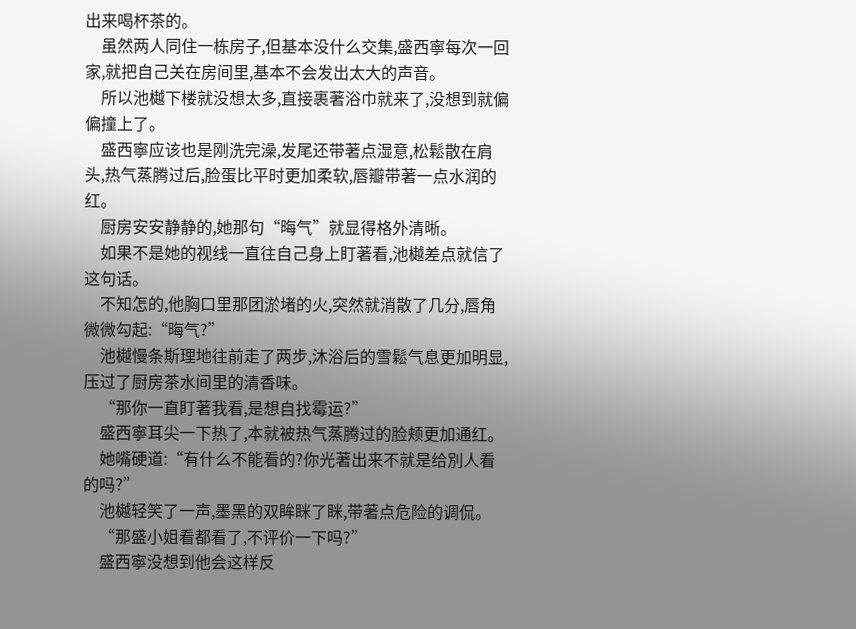出来喝杯茶的。
    虽然两人同住一栋房子,但基本没什么交集,盛西寧每次一回家,就把自己关在房间里,基本不会发出太大的声音。
    所以池樾下楼就没想太多,直接裹著浴巾就来了,没想到就偏偏撞上了。
    盛西寧应该也是刚洗完澡,发尾还带著点湿意,松鬆散在肩头,热气蒸腾过后,脸蛋比平时更加柔软,唇瓣带著一点水润的红。
    厨房安安静静的,她那句“晦气”就显得格外清晰。
    如果不是她的视线一直往自己身上盯著看,池樾差点就信了这句话。
    不知怎的,他胸口里那团淤堵的火,突然就消散了几分,唇角微微勾起:“晦气?”
    池樾慢条斯理地往前走了两步,沐浴后的雪鬆气息更加明显,压过了厨房茶水间里的清香味。
    “那你一直盯著我看,是想自找霉运?”
    盛西寧耳尖一下热了,本就被热气蒸腾过的脸颊更加通红。
    她嘴硬道:“有什么不能看的?你光著出来不就是给別人看的吗?”
    池樾轻笑了一声,墨黑的双眸眯了眯,带著点危险的调侃。
    “那盛小姐看都看了,不评价一下吗?”
    盛西寧没想到他会这样反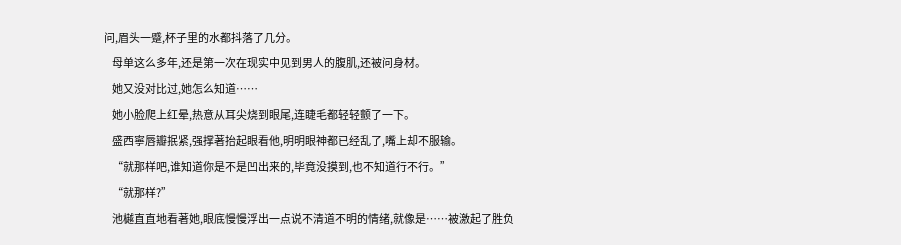问,眉头一蹙,杯子里的水都抖落了几分。
    母单这么多年,还是第一次在现实中见到男人的腹肌,还被问身材。
    她又没对比过,她怎么知道……
    她小脸爬上红晕,热意从耳尖烧到眼尾,连睫毛都轻轻颤了一下。
    盛西寧唇瓣抿紧,强撑著抬起眼看他,明明眼神都已经乱了,嘴上却不服输。
    “就那样吧,谁知道你是不是凹出来的,毕竟没摸到,也不知道行不行。”
    “就那样?”
    池樾直直地看著她,眼底慢慢浮出一点说不清道不明的情绪,就像是……被激起了胜负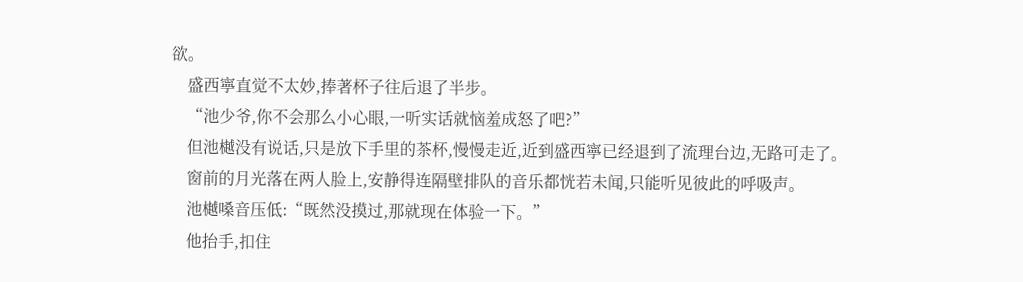欲。
    盛西寧直觉不太妙,捧著杯子往后退了半步。
    “池少爷,你不会那么小心眼,一听实话就恼羞成怒了吧?”
    但池樾没有说话,只是放下手里的茶杯,慢慢走近,近到盛西寧已经退到了流理台边,无路可走了。
    窗前的月光落在两人脸上,安静得连隔壁排队的音乐都恍若未闻,只能听见彼此的呼吸声。
    池樾嗓音压低:“既然没摸过,那就现在体验一下。”
    他抬手,扣住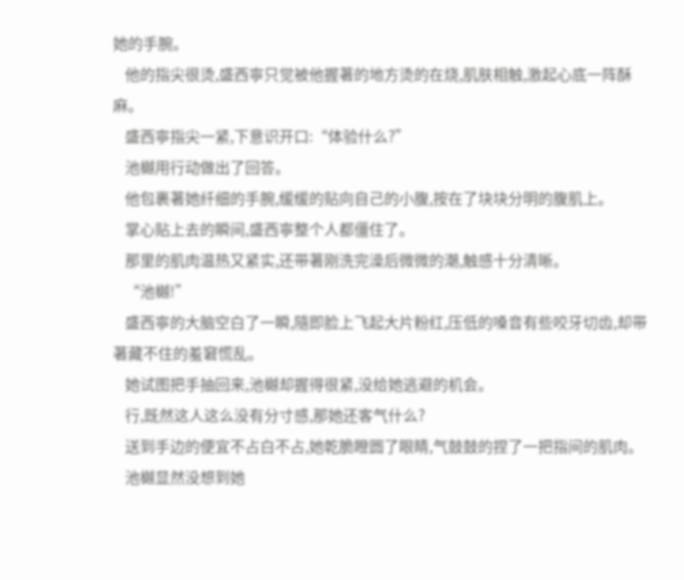她的手腕。
    他的指尖很烫,盛西寧只觉被他握著的地方烫的在烧,肌肤相触,激起心底一阵酥麻。
    盛西寧指尖一紧,下意识开口:“体验什么?”
    池樾用行动做出了回答。
    他包裹著她纤细的手腕,缓缓的贴向自己的小腹,按在了块块分明的腹肌上。
    掌心贴上去的瞬间,盛西寧整个人都僵住了。
    那里的肌肉温热又紧实,还带著刚洗完澡后微微的潮,触感十分清晰。
    “池樾!”
    盛西寧的大脑空白了一瞬,隨即脸上飞起大片粉红,压低的嗓音有些咬牙切齿,却带著藏不住的羞窘慌乱。
    她试图把手抽回来,池樾却握得很紧,没给她逃避的机会。
    行,既然这人这么没有分寸感,那她还客气什么?
    送到手边的便宜不占白不占,她乾脆瞪圆了眼睛,气鼓鼓的捏了一把指间的肌肉。
    池樾显然没想到她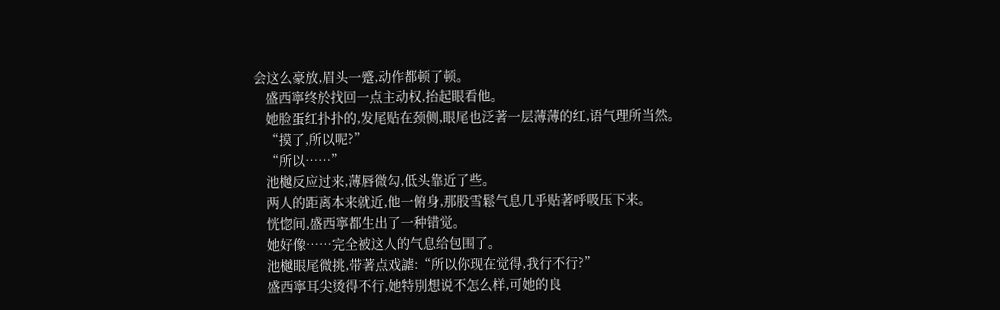会这么豪放,眉头一蹙,动作都顿了顿。
    盛西寧终於找回一点主动权,抬起眼看他。
    她脸蛋红扑扑的,发尾贴在颈侧,眼尾也泛著一层薄薄的红,语气理所当然。
    “摸了,所以呢?”
    “所以……”
    池樾反应过来,薄唇微勾,低头靠近了些。
    两人的距离本来就近,他一俯身,那股雪鬆气息几乎贴著呼吸压下来。
    恍惚间,盛西寧都生出了一种错觉。
    她好像……完全被这人的气息给包围了。
    池樾眼尾微挑,带著点戏謔:“所以你现在觉得,我行不行?”
    盛西寧耳尖烫得不行,她特別想说不怎么样,可她的良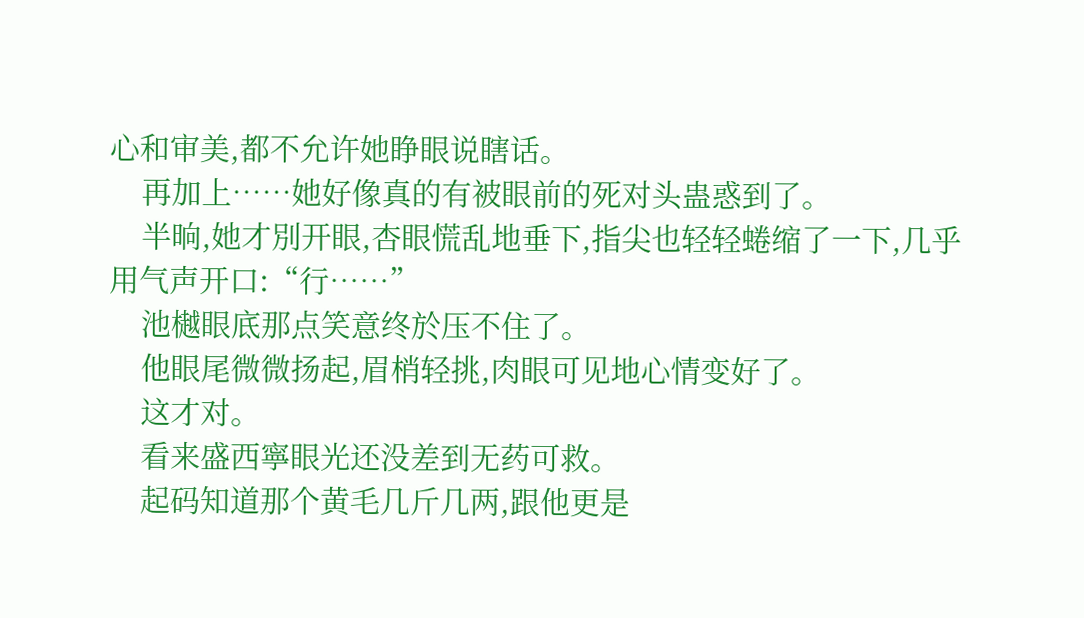心和审美,都不允许她睁眼说瞎话。
    再加上……她好像真的有被眼前的死对头蛊惑到了。
    半晌,她才別开眼,杏眼慌乱地垂下,指尖也轻轻蜷缩了一下,几乎用气声开口:“行……”
    池樾眼底那点笑意终於压不住了。
    他眼尾微微扬起,眉梢轻挑,肉眼可见地心情变好了。
    这才对。
    看来盛西寧眼光还没差到无药可救。
    起码知道那个黄毛几斤几两,跟他更是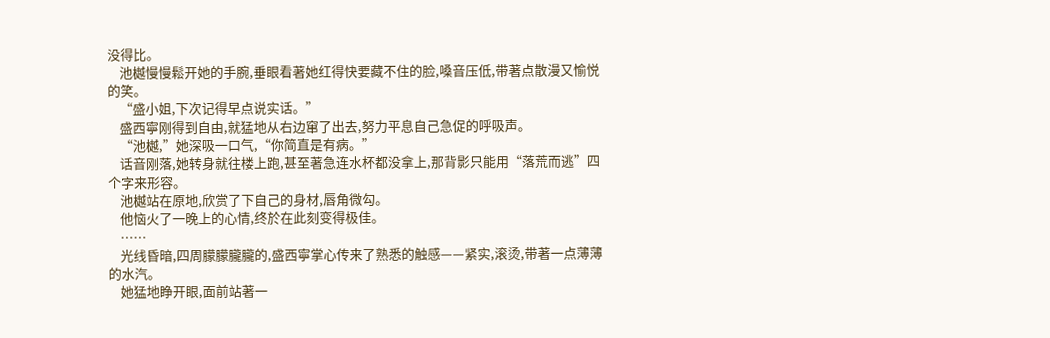没得比。
    池樾慢慢鬆开她的手腕,垂眼看著她红得快要藏不住的脸,嗓音压低,带著点散漫又愉悦的笑。
    “盛小姐,下次记得早点说实话。”
    盛西寧刚得到自由,就猛地从右边窜了出去,努力平息自己急促的呼吸声。
    “池樾,”她深吸一口气,“你简直是有病。”
    话音刚落,她转身就往楼上跑,甚至著急连水杯都没拿上,那背影只能用“落荒而逃”四个字来形容。
    池樾站在原地,欣赏了下自己的身材,唇角微勾。
    他恼火了一晚上的心情,终於在此刻变得极佳。
    ……
    光线昏暗,四周朦朦朧朧的,盛西寧掌心传来了熟悉的触感——紧实,滚烫,带著一点薄薄的水汽。
    她猛地睁开眼,面前站著一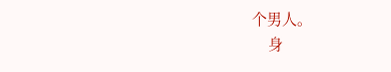个男人。
    身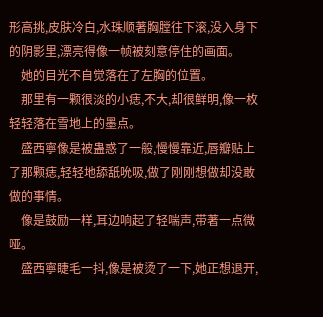形高挑,皮肤冷白,水珠顺著胸膛往下滚,没入身下的阴影里,漂亮得像一帧被刻意停住的画面。
    她的目光不自觉落在了左胸的位置。
    那里有一颗很淡的小痣,不大,却很鲜明,像一枚轻轻落在雪地上的墨点。
    盛西寧像是被蛊惑了一般,慢慢靠近,唇瓣贴上了那颗痣,轻轻地舔舐吮吸,做了刚刚想做却没敢做的事情。
    像是鼓励一样,耳边响起了轻喘声,带著一点微哑。
    盛西寧睫毛一抖,像是被烫了一下,她正想退开,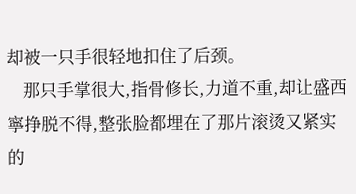却被一只手很轻地扣住了后颈。
    那只手掌很大,指骨修长,力道不重,却让盛西寧挣脱不得,整张脸都埋在了那片滚烫又紧实的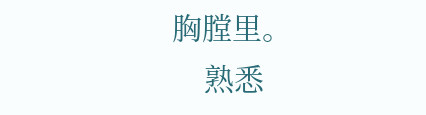胸膛里。
    熟悉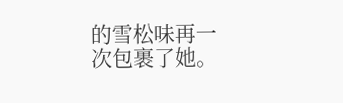的雪松味再一次包裹了她。